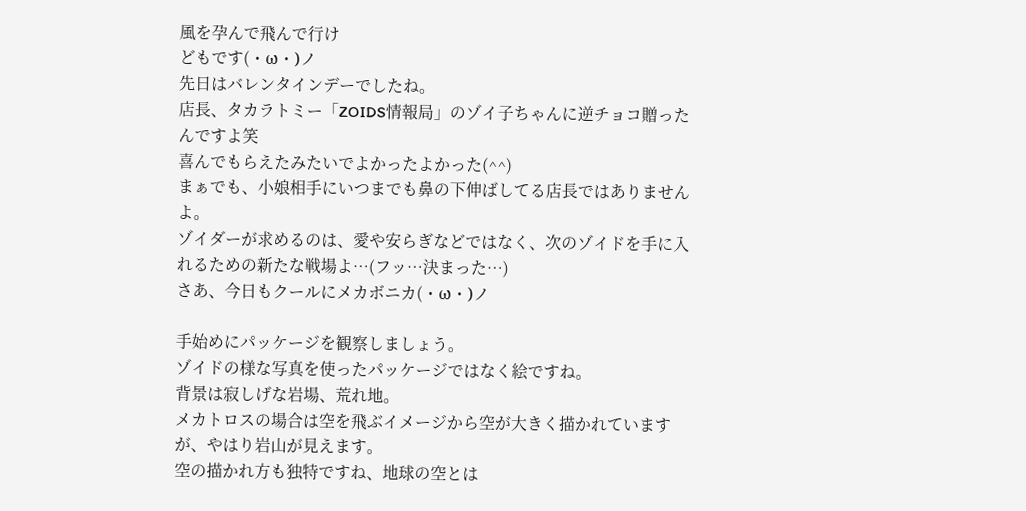風を孕んで飛んで行け
どもです(・ω・)ノ
先日はバレンタインデーでしたね。
店長、タカラトミー「ZOIDS情報局」のゾイ子ちゃんに逆チョコ贈ったんですよ笑
喜んでもらえたみたいでよかったよかった(^^)
まぁでも、小娘相手にいつまでも鼻の下伸ばしてる店長ではありませんよ。
ゾイダーが求めるのは、愛や安らぎなどではなく、次のゾイドを手に入れるための新たな戦場よ…(フッ…決まった…)
さあ、今日もクールにメカボニカ(・ω・)ノ

手始めにパッケージを観察しましょう。
ゾイドの様な写真を使ったパッケージではなく絵ですね。
背景は寂しげな岩場、荒れ地。
メカトロスの場合は空を飛ぶイメージから空が大きく描かれていますが、やはり岩山が見えます。
空の描かれ方も独特ですね、地球の空とは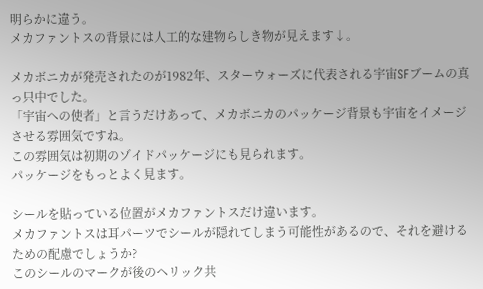明らかに違う。
メカファントスの背景には人工的な建物らしき物が見えます↓。

メカボニカが発売されたのが1982年、スターウォーズに代表される宇宙SFブームの真っ只中でした。
「宇宙への使者」と言うだけあって、メカボニカのパッケージ背景も宇宙をイメージさせる雰囲気ですね。
この雰囲気は初期のゾイドパッケージにも見られます。
パッケージをもっとよく見ます。

シールを貼っている位置がメカファントスだけ違います。
メカファントスは耳パーツでシールが隠れてしまう可能性があるので、それを避けるための配慮でしょうか?
このシールのマークが後のヘリック共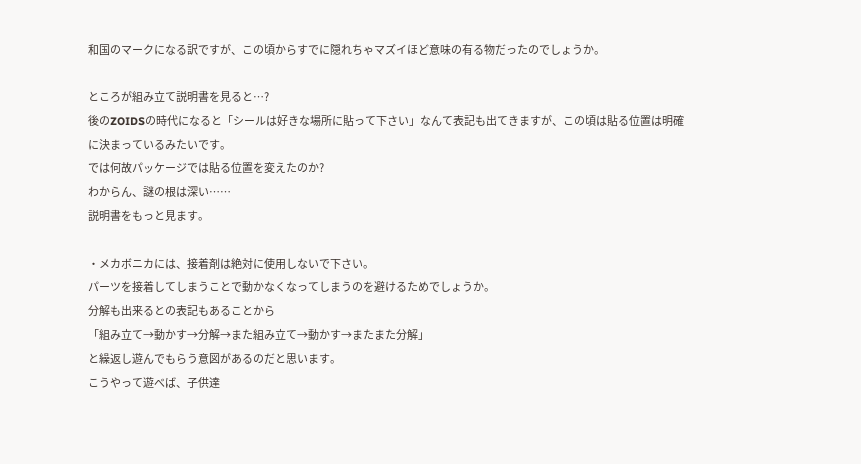和国のマークになる訳ですが、この頃からすでに隠れちゃマズイほど意味の有る物だったのでしょうか。

ところが組み立て説明書を見ると…?
後のZOIDSの時代になると「シールは好きな場所に貼って下さい」なんて表記も出てきますが、この頃は貼る位置は明確に決まっているみたいです。
では何故パッケージでは貼る位置を変えたのか?
わからん、謎の根は深い……
説明書をもっと見ます。

・メカボニカには、接着剤は絶対に使用しないで下さい。
パーツを接着してしまうことで動かなくなってしまうのを避けるためでしょうか。
分解も出来るとの表記もあることから
「組み立て→動かす→分解→また組み立て→動かす→またまた分解」
と繰返し遊んでもらう意図があるのだと思います。
こうやって遊べば、子供達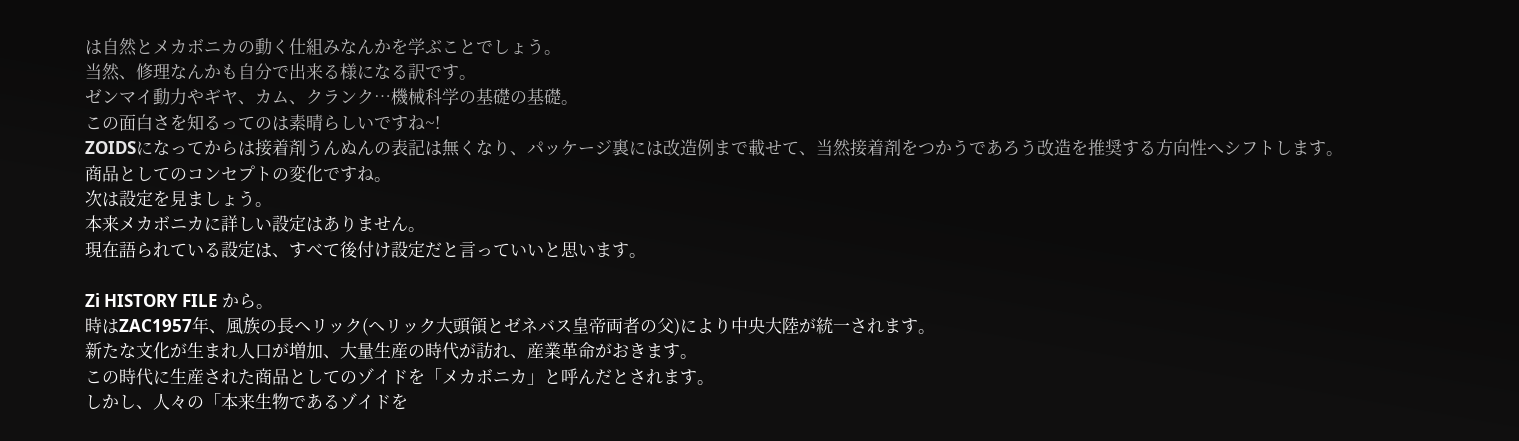は自然とメカボニカの動く仕組みなんかを学ぶことでしょう。
当然、修理なんかも自分で出来る様になる訳です。
ゼンマイ動力やギヤ、カム、クランク…機械科学の基礎の基礎。
この面白さを知るってのは素晴らしいですね~!
ZOIDSになってからは接着剤うんぬんの表記は無くなり、パッケージ裏には改造例まで載せて、当然接着剤をつかうであろう改造を推奨する方向性へシフトします。
商品としてのコンセプトの変化ですね。
次は設定を見ましょう。
本来メカボニカに詳しい設定はありません。
現在語られている設定は、すべて後付け設定だと言っていいと思います。

Zi HISTORY FILE から。
時はZAC1957年、風族の長ヘリック(ヘリック大頭領とゼネバス皇帝両者の父)により中央大陸が統一されます。
新たな文化が生まれ人口が増加、大量生産の時代が訪れ、産業革命がおきます。
この時代に生産された商品としてのゾイドを「メカボニカ」と呼んだとされます。
しかし、人々の「本来生物であるゾイドを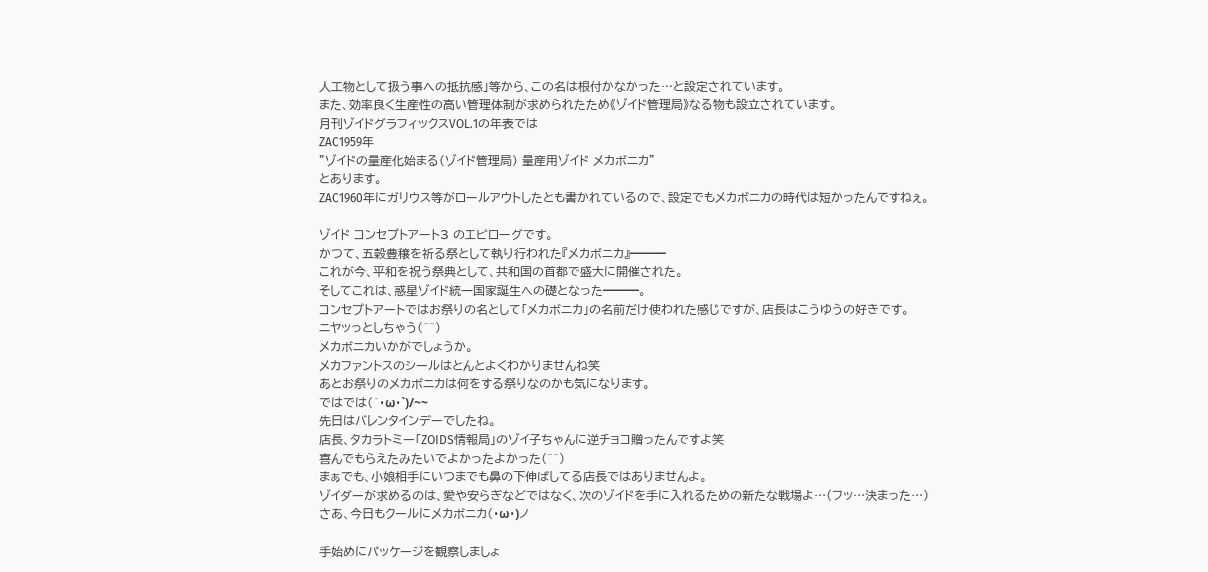人工物として扱う事への抵抗感」等から、この名は根付かなかった…と設定されています。
また、効率良く生産性の高い管理体制が求められたため《ゾイド管理局》なる物も設立されています。
月刊ゾイドグラフィックスVOL.1の年表では
ZAC1959年
"ゾイドの量産化始まる(ゾイド管理局) 量産用ゾイド メカボニカ"
とあります。
ZAC1960年にガリウス等がロールアウトしたとも書かれているので、設定でもメカボニカの時代は短かったんですねぇ。

ゾイド コンセプトアート3 のエピローグです。
かつて、五穀豊穣を祈る祭として執り行われた『メカボニカ』━━━
これが今、平和を祝う祭典として、共和国の首都で盛大に開催された。
そしてこれは、惑星ゾイド統一国家誕生への礎となった━━━。
コンセプトアートではお祭りの名として「メカボニカ」の名前だけ使われた感じですが、店長はこうゆうの好きです。
ニヤッっとしちゃう(^^)
メカボニカいかがでしょうか。
メカファントスのシールはとんとよくわかりませんね笑
あとお祭りのメカボニカは何をする祭りなのかも気になります。
ではでは(´・ω・`)/~~
先日はバレンタインデーでしたね。
店長、タカラトミー「ZOIDS情報局」のゾイ子ちゃんに逆チョコ贈ったんですよ笑
喜んでもらえたみたいでよかったよかった(^^)
まぁでも、小娘相手にいつまでも鼻の下伸ばしてる店長ではありませんよ。
ゾイダーが求めるのは、愛や安らぎなどではなく、次のゾイドを手に入れるための新たな戦場よ…(フッ…決まった…)
さあ、今日もクールにメカボニカ(・ω・)ノ

手始めにパッケージを観察しましょ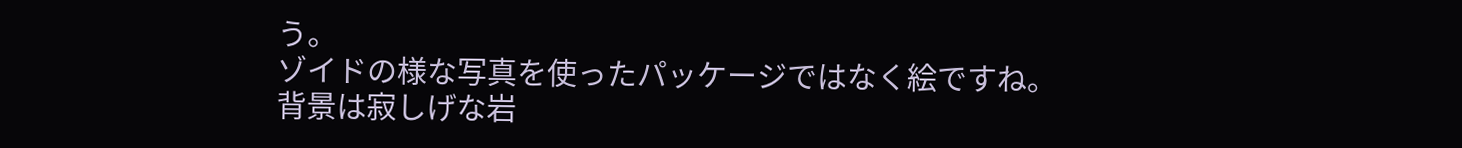う。
ゾイドの様な写真を使ったパッケージではなく絵ですね。
背景は寂しげな岩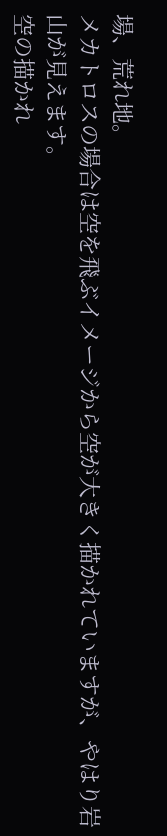場、荒れ地。
メカトロスの場合は空を飛ぶイメージから空が大きく描かれていますが、やはり岩山が見えます。
空の描かれ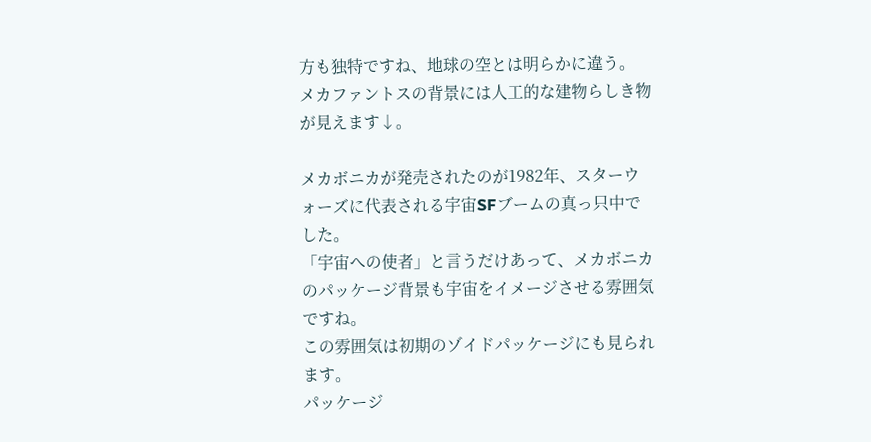方も独特ですね、地球の空とは明らかに違う。
メカファントスの背景には人工的な建物らしき物が見えます↓。

メカボニカが発売されたのが1982年、スターウォーズに代表される宇宙SFブームの真っ只中でした。
「宇宙への使者」と言うだけあって、メカボニカのパッケージ背景も宇宙をイメージさせる雰囲気ですね。
この雰囲気は初期のゾイドパッケージにも見られます。
パッケージ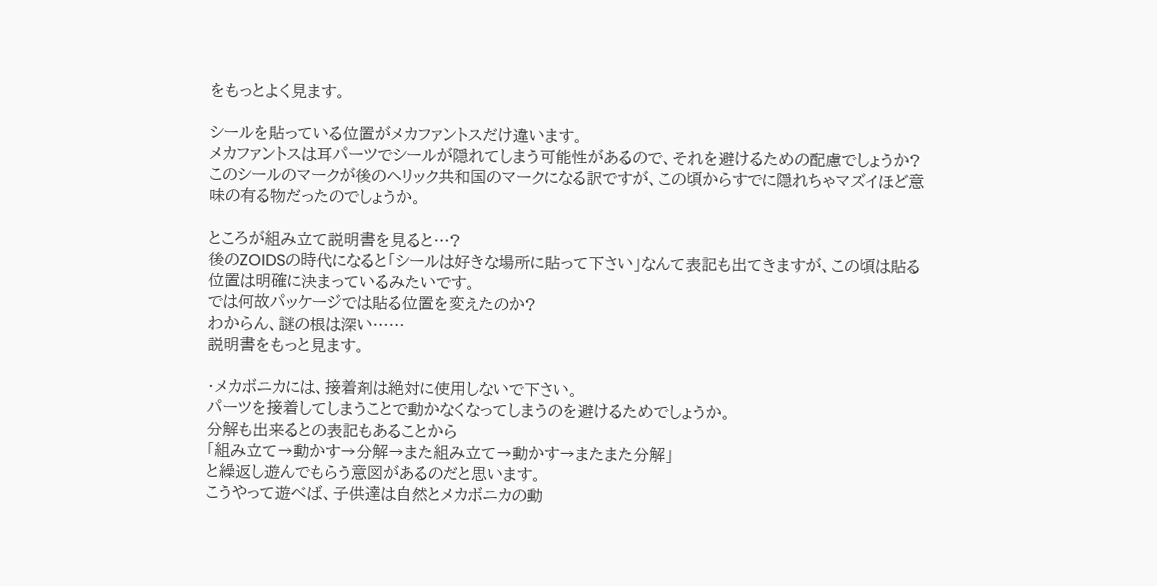をもっとよく見ます。

シールを貼っている位置がメカファントスだけ違います。
メカファントスは耳パーツでシールが隠れてしまう可能性があるので、それを避けるための配慮でしょうか?
このシールのマークが後のヘリック共和国のマークになる訳ですが、この頃からすでに隠れちゃマズイほど意味の有る物だったのでしょうか。

ところが組み立て説明書を見ると…?
後のZOIDSの時代になると「シールは好きな場所に貼って下さい」なんて表記も出てきますが、この頃は貼る位置は明確に決まっているみたいです。
では何故パッケージでは貼る位置を変えたのか?
わからん、謎の根は深い……
説明書をもっと見ます。

・メカボニカには、接着剤は絶対に使用しないで下さい。
パーツを接着してしまうことで動かなくなってしまうのを避けるためでしょうか。
分解も出来るとの表記もあることから
「組み立て→動かす→分解→また組み立て→動かす→またまた分解」
と繰返し遊んでもらう意図があるのだと思います。
こうやって遊べば、子供達は自然とメカボニカの動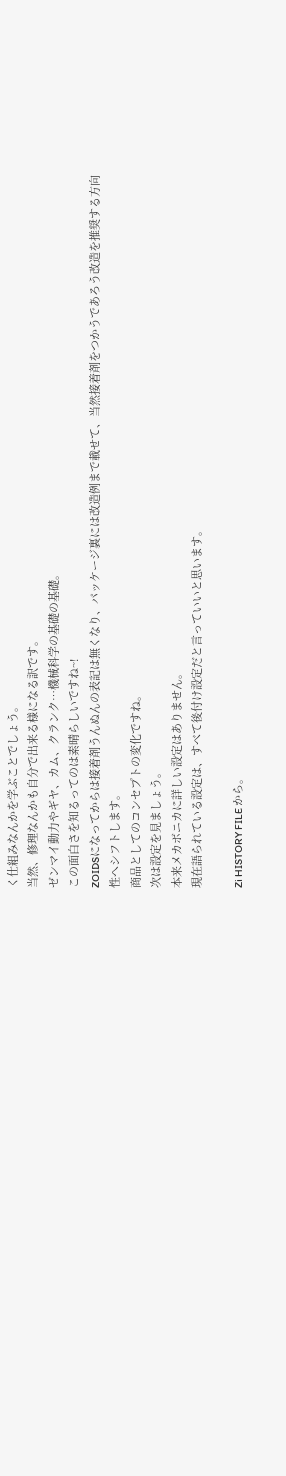く仕組みなんかを学ぶことでしょう。
当然、修理なんかも自分で出来る様になる訳です。
ゼンマイ動力やギヤ、カム、クランク…機械科学の基礎の基礎。
この面白さを知るってのは素晴らしいですね~!
ZOIDSになってからは接着剤うんぬんの表記は無くなり、パッケージ裏には改造例まで載せて、当然接着剤をつかうであろう改造を推奨する方向性へシフトします。
商品としてのコンセプトの変化ですね。
次は設定を見ましょう。
本来メカボニカに詳しい設定はありません。
現在語られている設定は、すべて後付け設定だと言っていいと思います。

Zi HISTORY FILE から。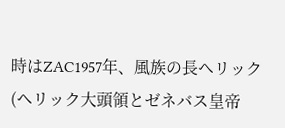時はZAC1957年、風族の長ヘリック(ヘリック大頭領とゼネバス皇帝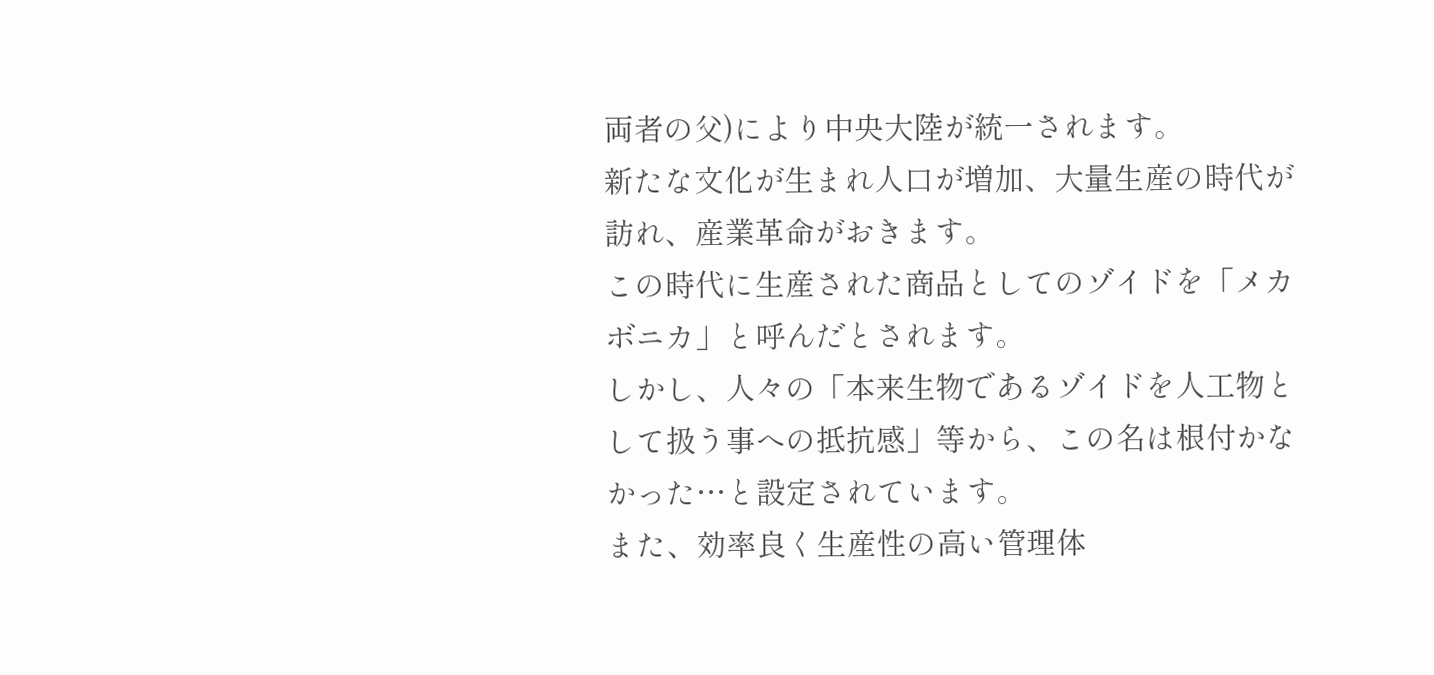両者の父)により中央大陸が統一されます。
新たな文化が生まれ人口が増加、大量生産の時代が訪れ、産業革命がおきます。
この時代に生産された商品としてのゾイドを「メカボニカ」と呼んだとされます。
しかし、人々の「本来生物であるゾイドを人工物として扱う事への抵抗感」等から、この名は根付かなかった…と設定されています。
また、効率良く生産性の高い管理体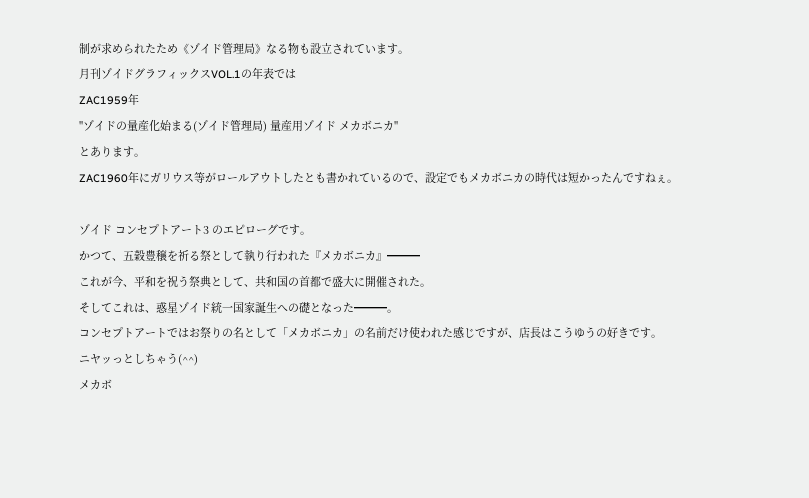制が求められたため《ゾイド管理局》なる物も設立されています。
月刊ゾイドグラフィックスVOL.1の年表では
ZAC1959年
"ゾイドの量産化始まる(ゾイド管理局) 量産用ゾイド メカボニカ"
とあります。
ZAC1960年にガリウス等がロールアウトしたとも書かれているので、設定でもメカボニカの時代は短かったんですねぇ。

ゾイド コンセプトアート3 のエピローグです。
かつて、五穀豊穣を祈る祭として執り行われた『メカボニカ』━━━
これが今、平和を祝う祭典として、共和国の首都で盛大に開催された。
そしてこれは、惑星ゾイド統一国家誕生への礎となった━━━。
コンセプトアートではお祭りの名として「メカボニカ」の名前だけ使われた感じですが、店長はこうゆうの好きです。
ニヤッっとしちゃう(^^)
メカボ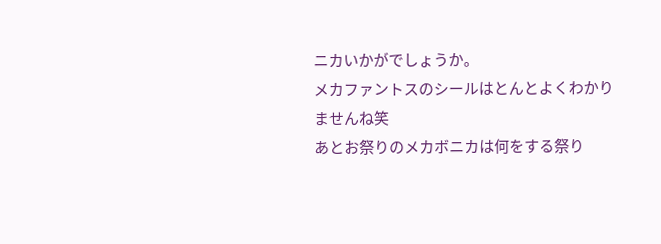ニカいかがでしょうか。
メカファントスのシールはとんとよくわかりませんね笑
あとお祭りのメカボニカは何をする祭り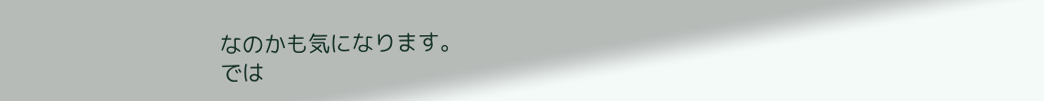なのかも気になります。
では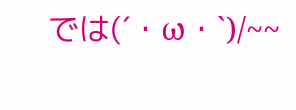では(´・ω・`)/~~